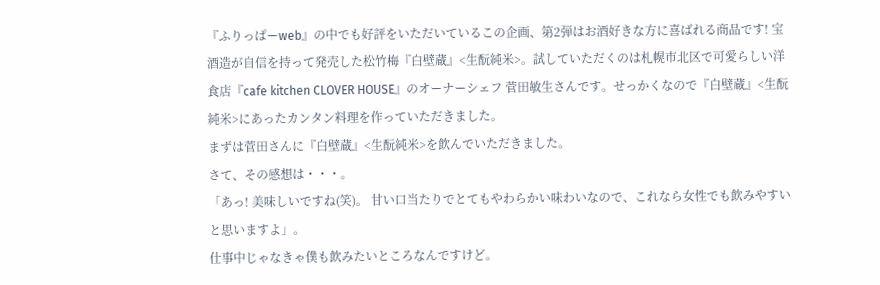『ふりっぱーweb』の中でも好評をいただいているこの企画、第2弾はお酒好きな方に喜ばれる商品です! 宝酒造が自信を持って発売した松竹梅『白壁蔵』<生酛純米>。試していただくのは札幌市北区で可愛らしい洋食店『cafe kitchen CLOVER HOUSE』のオーナーシェフ 菅田敏生さんです。せっかくなので『白壁蔵』<生酛純米>にあったカンタン料理を作っていただきました。
まずは菅田さんに『白壁蔵』<生酛純米>を飲んでいただきました。
さて、その感想は・・・。
「あっ! 美味しいですね(笑)。 甘い口当たりでとてもやわらかい味わいなので、これなら女性でも飲みやすいと思いますよ」。
仕事中じゃなきゃ僕も飲みたいところなんですけど。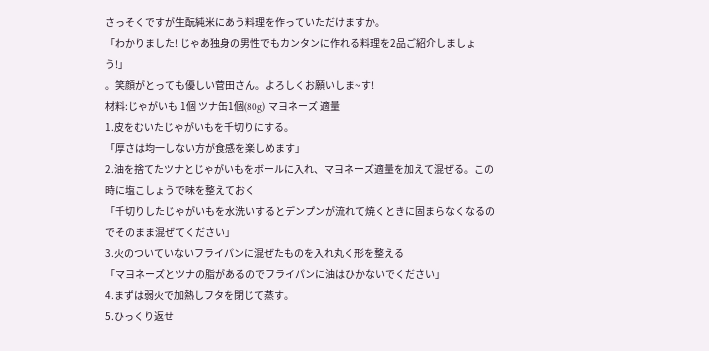さっそくですが生酛純米にあう料理を作っていただけますか。
「わかりました! じゃあ独身の男性でもカンタンに作れる料理を2品ご紹介しましょう!」
。笑顔がとっても優しい菅田さん。よろしくお願いしま~す!
材料:じゃがいも 1個 ツナ缶1個(80g) マヨネーズ 適量
1.皮をむいたじゃがいもを千切りにする。
「厚さは均一しない方が食感を楽しめます」
2.油を捨てたツナとじゃがいもをボールに入れ、マヨネーズ適量を加えて混ぜる。この時に塩こしょうで味を整えておく
「千切りしたじゃがいもを水洗いするとデンプンが流れて焼くときに固まらなくなるのでそのまま混ぜてください」
3.火のついていないフライパンに混ぜたものを入れ丸く形を整える
「マヨネーズとツナの脂があるのでフライパンに油はひかないでください」
4.まずは弱火で加熱しフタを閉じて蒸す。
5.ひっくり返せ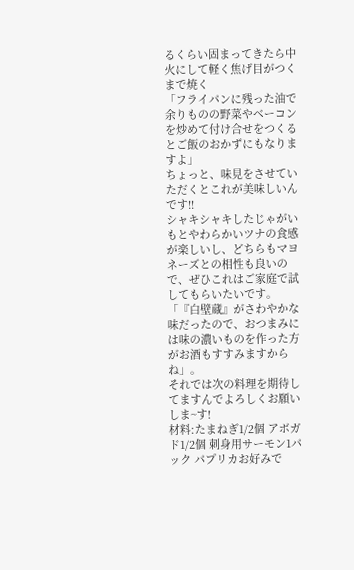るくらい固まってきたら中火にして軽く焦げ目がつくまで焼く
「フライパンに残った油で余りものの野菜やベーコンを炒めて付け合せをつくるとご飯のおかずにもなりますよ」
ちょっと、味見をさせていただくとこれが美味しいんです!!
シャキシャキしたじゃがいもとやわらかいツナの食感が楽しいし、どちらもマヨネーズとの相性も良いので、ぜひこれはご家庭で試してもらいたいです。
「『白壁蔵』がさわやかな味だったので、おつまみには味の濃いものを作った方がお酒もすすみますからね」。
それでは次の料理を期待してますんでよろしくお願いしま~す!
材料:たまねぎ1/2個 アボガド1/2個 刺身用サーモン1パック パプリカお好みで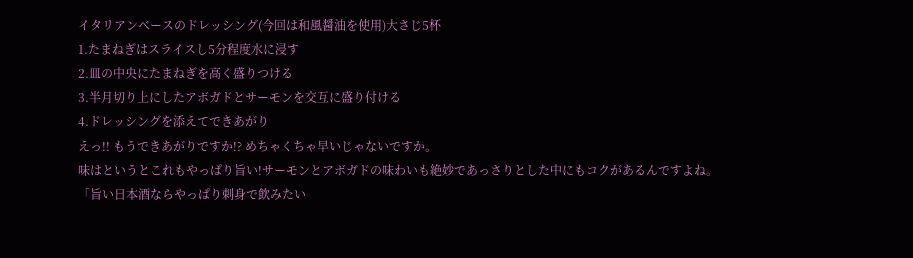イタリアンベースのドレッシング(今回は和風醤油を使用)大さじ5杯
1.たまねぎはスライスし5分程度水に浸す
2.皿の中央にたまねぎを高く盛りつける
3.半月切り上にしたアボガドとサーモンを交互に盛り付ける
4.ドレッシングを添えてできあがり
えっ!! もうできあがりですか!? めちゃくちゃ早いじゃないですか。
味はというとこれもやっぱり旨い!サーモンとアボガドの味わいも絶妙であっさりとした中にもコクがあるんですよね。
「旨い日本酒ならやっぱり刺身で飲みたい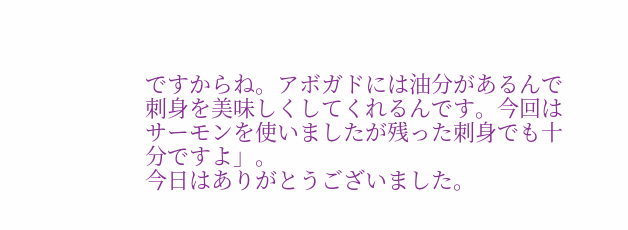ですからね。アボガドには油分があるんで刺身を美味しくしてくれるんです。今回はサーモンを使いましたが残った刺身でも十分ですよ」。
今日はありがとうございました。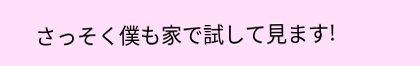さっそく僕も家で試して見ます!